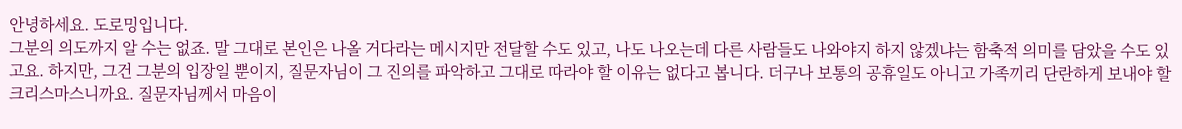안녕하세요. 도로밍입니다.
그분의 의도까지 알 수는 없죠. 말 그대로 본인은 나올 거다라는 메시지만 전달할 수도 있고, 나도 나오는데 다른 사람들도 나와야지 하지 않겠냐는 함축적 의미를 담았을 수도 있고요. 하지만, 그건 그분의 입장일 뿐이지, 질문자님이 그 진의를 파악하고 그대로 따라야 할 이유는 없다고 봅니다. 더구나 보통의 공휴일도 아니고 가족끼리 단란하게 보내야 할 크리스마스니까요. 질문자님께서 마음이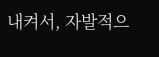내켜서, 자발적으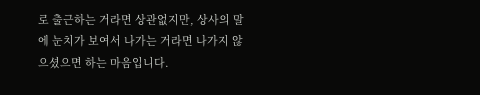로 출근하는 거라면 상관없지만, 상사의 말에 눈치가 보여서 나가는 거라면 나가지 않으셨으면 하는 마음입니다.